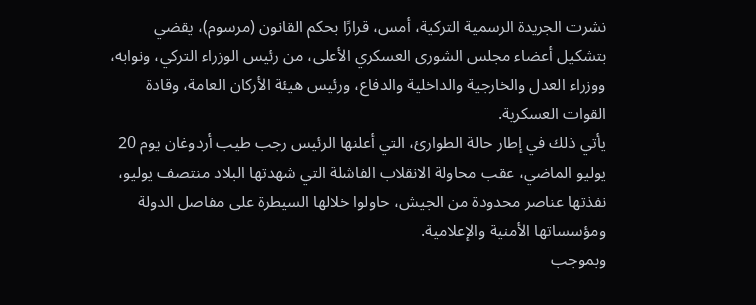نشرت الجريدة الرسمية التركية، أمس، قرارًا بحكم القانون (مرسوم)، يقضي بتشكيل أعضاء مجلس الشورى العسكري الأعلى، من رئيس الوزراء التركي، ونوابه، ووزراء العدل والخارجية والداخلية والدفاع، ورئيس هيئة الأركان العامة، وقادة القوات العسكرية.
يأتي ذلك في إطار حالة الطوارئ، التي أعلنها الرئيس رجب طيب أردوغان يوم 20 يوليو الماضي، عقب محاولة الانقلاب الفاشلة التي شهدتها البلاد منتصف يوليو، نفذتها عناصر محدودة من الجيش، حاولوا خلالها السيطرة على مفاصل الدولة ومؤسساتها الأمنية والإعلامية.
وبموجب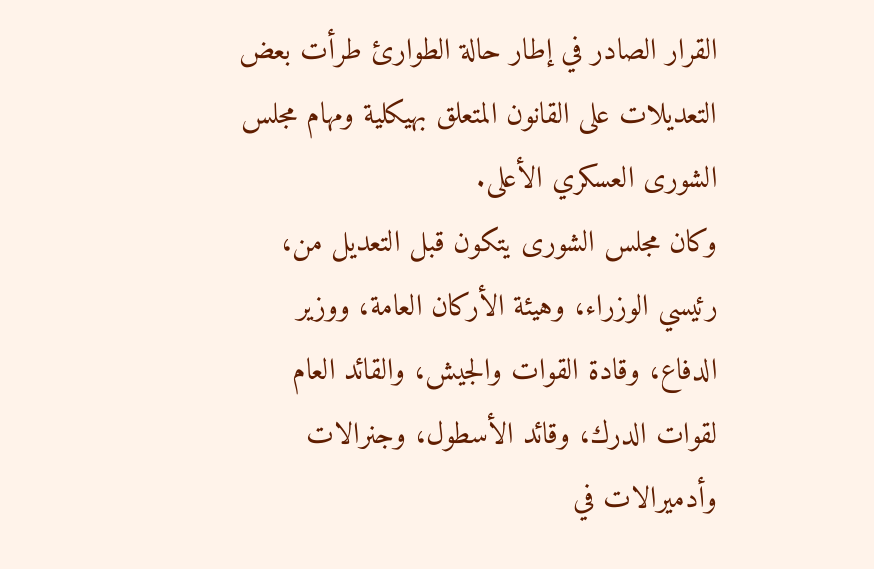القرار الصادر في إطار حالة الطوارئ طرأت بعض التعديلات على القانون المتعلق بهيكلية ومهام مجلس الشورى العسكري الأعلى.
وكان مجلس الشورى يتكون قبل التعديل من، رئيسي الوزراء، وهيئة الأركان العامة، ووزير الدفاع، وقادة القوات والجيش، والقائد العام لقوات الدرك، وقائد الأسطول، وجنرالات وأدميرالات في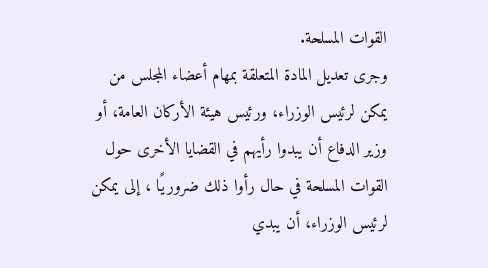القوات المسلحة.
وجرى تعديل المادة المتعلقة بمهام أعضاء المجلس من يمكن لرئيس الوزراء، ورئيس هيئة الأركان العامة، أو وزير الدفاع أن يبدوا رأيهم في القضايا الأخرى حول القوات المسلحة في حال رأوا ذلك ضروريًا ، إلى يمكن لرئيس الوزراء، أن يبدي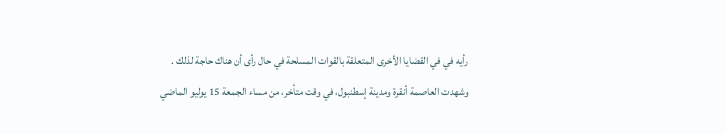رأيه في في القضايا الأخرى المتعلقة بالقوات المسلحة في حال رأى أن هناك حاجة لذلك .
وشهدت العاصمة أنقرة ومدينة إسطنبول، في وقت متأخر، من مساء الجمعة 15 يوليو الماضي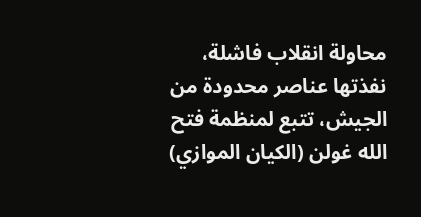محاولة انقلاب فاشلة، نفذتها عناصر محدودة من الجيش، تتبع لمنظمة فتح الله غولن (الكيان الموازي)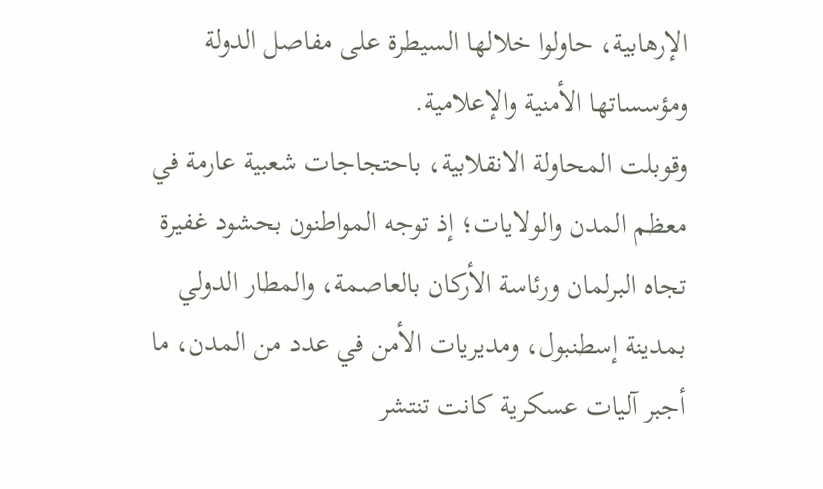الإرهابية، حاولوا خلالها السيطرة على مفاصل الدولة ومؤسساتها الأمنية والإعلامية.
وقوبلت المحاولة الانقلابية، باحتجاجات شعبية عارمة في معظم المدن والولايات؛ إذ توجه المواطنون بحشود غفيرة تجاه البرلمان ورئاسة الأركان بالعاصمة، والمطار الدولي بمدينة إسطنبول، ومديريات الأمن في عدد من المدن، ما أجبر آليات عسكرية كانت تنتشر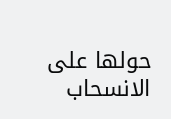حولها على الانسحاب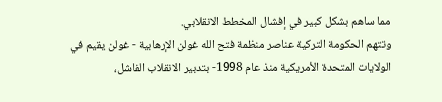مما ساهم بشكل كبير في إفشال المخطط الانقلابي.
وتتهم الحكومة التركية عناصر منظمة فتح الله غولن الإرهابية - غولن يقيم في الولايات المتحدة الأمريكية منذ عام 1998- بتدبير الانقلاب الفاشل،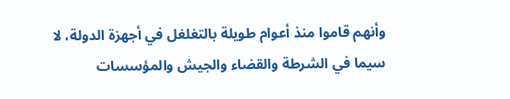وأنهم قاموا منذ أعوام طويلة بالتغلغل في أجهزة الدولة، لا سيما في الشرطة والقضاء والجيش والمؤسسات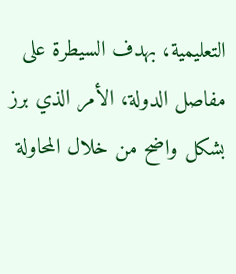التعليمية، بهدف السيطرة على مفاصل الدولة، الأمر الذي برز بشكل واضح من خلال المحاولة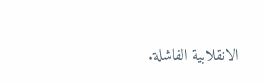الانقلابية الفاشلة.